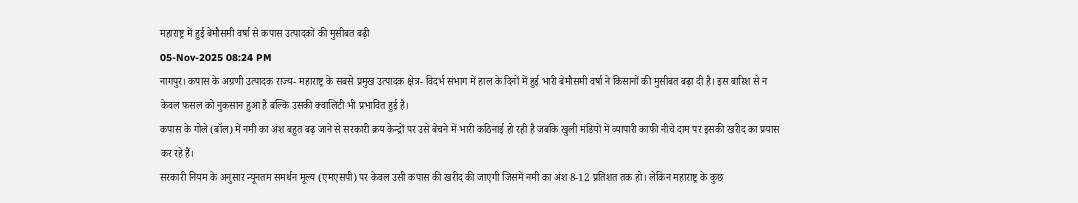महाराष्ट्र में हुई बेमौसमी वर्षा से कपास उत्पादकों की मुसीबत बढ़ी
05-Nov-2025 08:24 PM
नागपुर। कपास के अग्रणी उत्पादक राज्य- महाराष्ट्र के सबसे प्रमुख उत्पादक क्षेत्र- विदर्भ संभाग में हाल के दिनों में हुई भारी बेमौसमी वर्षा ने किसानों की मुसीबत बढ़ा दी है। इस बारिश से न केवल फसल को नुकसान हुआ है बल्कि उसकी क्वालिटी भी प्रभावित हुई है।
कपास के गोले (बॉल) में नमी का अंश बहुत बढ़ जाने से सरकारी क्रय केन्द्रों पर उसे बेचने में भारी कठिनाई हो रही है जबकि खुली मंडियों में व्यापारी काफी नीचे दाम पर इसकी खरीद का प्रयास कर रहे हैं।
सरकारी नियम के अनुसार न्यूनतम समर्थन मूल्य (एमएसपी) पर केवल उसी कपास की खरीद की जाएगी जिसमें नमी का अंश 8-12 प्रतिशत तक हो। लेकिन महाराष्ट्र के कुछ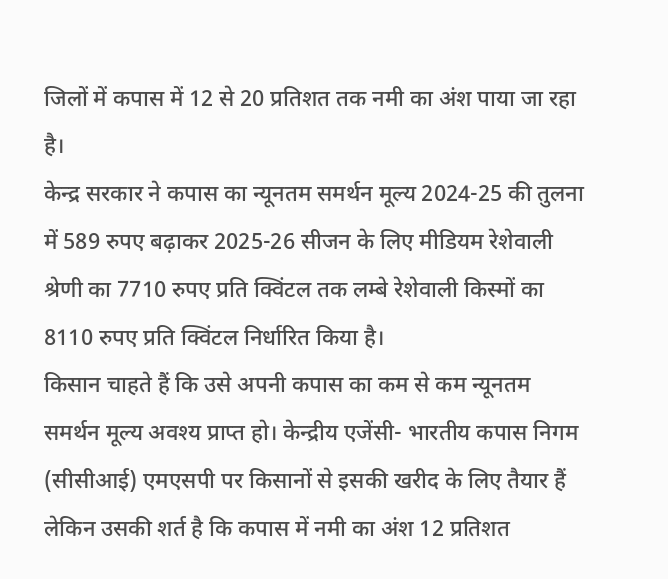जिलों में कपास में 12 से 20 प्रतिशत तक नमी का अंश पाया जा रहा है।
केन्द्र सरकार ने कपास का न्यूनतम समर्थन मूल्य 2024-25 की तुलना में 589 रुपए बढ़ाकर 2025-26 सीजन के लिए मीडियम रेशेवाली श्रेणी का 7710 रुपए प्रति क्विंटल तक लम्बे रेशेवाली किस्मों का 8110 रुपए प्रति क्विंटल निर्धारित किया है।
किसान चाहते हैं कि उसे अपनी कपास का कम से कम न्यूनतम समर्थन मूल्य अवश्य प्राप्त हो। केन्द्रीय एजेंसी- भारतीय कपास निगम (सीसीआई) एमएसपी पर किसानों से इसकी खरीद के लिए तैयार हैं लेकिन उसकी शर्त है कि कपास में नमी का अंश 12 प्रतिशत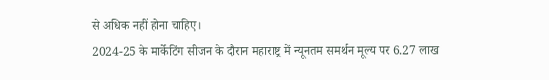से अधिक नहीं होना चाहिए।
2024-25 के मार्केटिंग सीजन के दौरान महाराष्ट्र में न्यूनतम समर्थन मूल्य पर 6.27 लाख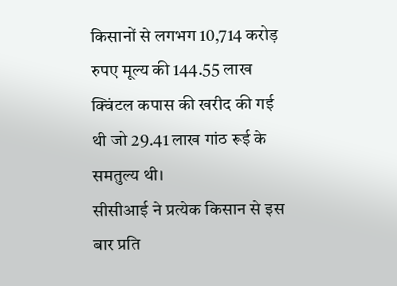किसानों से लगभग 10,714 करोड़ रुपए मूल्य की 144.55 लाख क्विंटल कपास की खरीद की गई थी जो 29.41 लाख गांठ रूई के समतुल्य थी।
सीसीआई ने प्रत्येक किसान से इस बार प्रति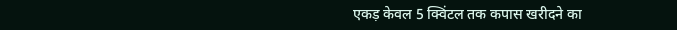एकड़ केवल 5 क्विंटल तक कपास खरीदने का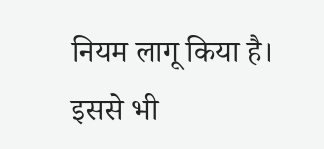नियम लागू किया है। इससे भी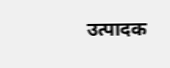उत्पादक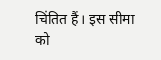चिंतित हैं। इस सीमा को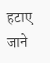हटाए जाने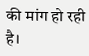की मांग हो रही है।